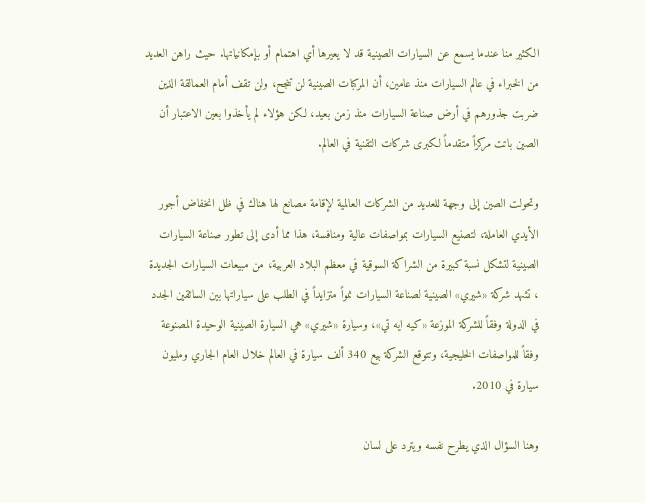الكثير منا عندما يسمع عن السيارات الصينية قد لا يعيرها أي اهتمام أو بإمكانياتها. حيث راهن العديد من الخبراء في عالم السيارات منذ عامين، أن المركبات الصينية لن تنجح، ولن تقف أمام العمالقة الذين ضربت جذورهم في أرض صناعة السيارات منذ زمن بعيد، لكن هؤلاء لم يأخذوا بعين الاعتبار أن الصين باتت مركزاً متقدماً لكبرى شركات التقنية في العالم.

وتحولت الصين إلى وجهة للعديد من الشركات العالمية لإقامة مصانع لها هناك في ظل انخفاض أجور الأيدي العاملة، لتصنيع السيارات بمواصفات عالية ومنافسة، هذا مما أدى إلى تطور صناعة السيارات الصينية لتشكل نسبة كبيرة من الشراكة السوقية في معظم البلاد العربية، من مبيعات السيارات الجديدة ، تشهد شركة «شيري» الصينية لصناعة السيارات نمواً متزايداً في الطلب على سياراتها بين السائقين الجدد في الدولة وفقاً للشركة الموزعة «كيه ايه تي»، وسيارة «شيري» هي السيارة الصينية الوحيدة المصنوعة وفقاً للمواصفات الخليجية، وتتوقع الشركة بيع 340 ألف سيارة في العالم خلال العام الجاري ومليون سيارة في 2010.

وهنا السؤال الذي يطرح نفسه ويترد على لسان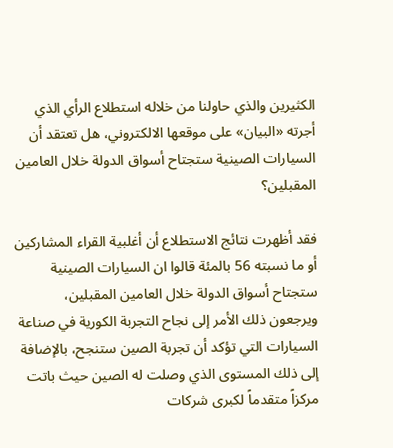الكثيرين والذي حاولنا من خلاله استطلاع الرأي الذي أجرته «البيان» على موقعها الالكتروني، هل تعتقد أن السيارات الصينية ستجتاح أسواق الدولة خلال العامين المقبلين؟

فقد أظهرت نتائج الاستطلاع أن أغلبية القراء المشاركين أو ما نسبته 56 بالمئة قالوا ان السيارات الصينية ستجتاح أسواق الدولة خلال العامين المقبلين، ويرجعون ذلك الأمر إلى نجاح التجربة الكورية في صناعة السيارات التي تؤكد أن تجربة الصين ستنجح، بالإضافة إلى ذلك المستوى الذي وصلت له الصين حيث باتت مركزاً متقدماً لكبرى شركات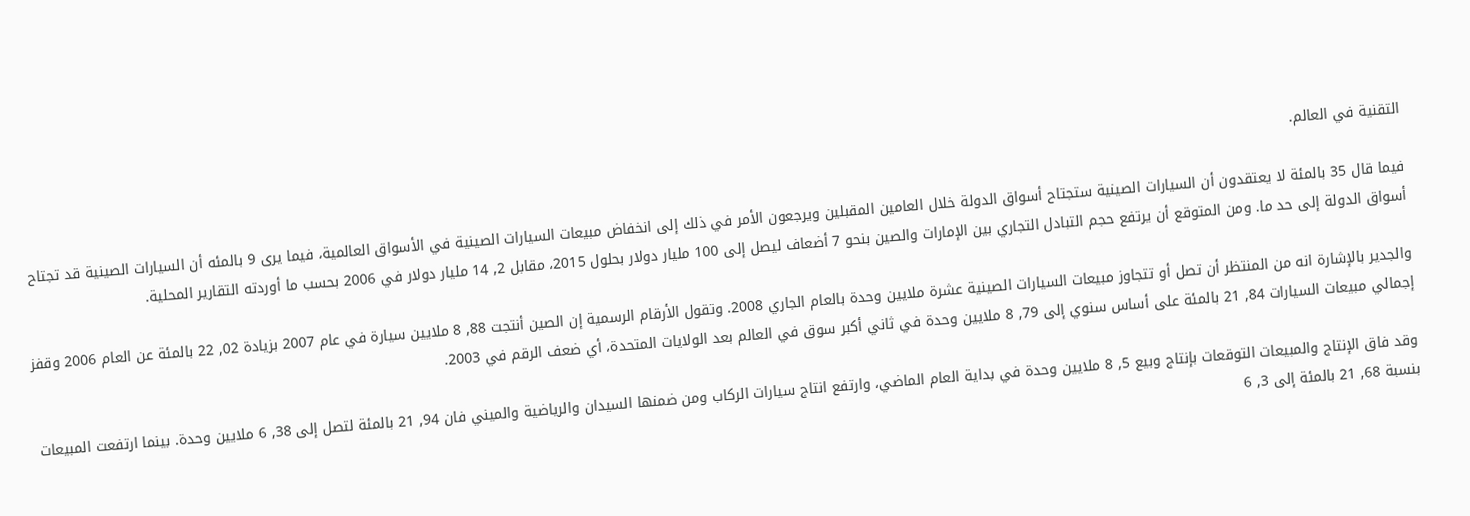التقنية في العالم.

فيما قال 35 بالمئة لا يعتقدون أن السيارات الصينية ستجتاح أسواق الدولة خلال العامين المقبلين ويرجعون الأمر في ذلك إلى انخفاض مبيعات السيارات الصينية في الأسواق العالمية، فيما يرى 9 بالمئه أن السيارات الصينية قد تجتاح أسواق الدولة إلى حد ما. ومن المتوقع أن يرتفع حجم التبادل التجاري بين الإمارات والصين بنحو 7 أضعاف ليصل إلى 100 مليار دولار بحلول 2015، مقابل 2, 14 مليار دولار في 2006 بحسب ما أوردته التقارير المحلية.

والجدير بالإشارة انه من المنتظر أن تصل أو تتجاوز مبيعات السيارات الصينية عشرة ملايين وحدة بالعام الجاري 2008. وتقول الأرقام الرسمية إن الصين أنتجت 88, 8 ملايين سيارة في عام 2007 بزيادة 02, 22 بالمئة عن العام 2006 وقفز إجمالي مبيعات السيارات 84, 21 بالمئة على أساس سنوي إلى 79, 8 ملايين وحدة في ثاني أكبر سوق في العالم بعد الولايات المتحدة، أي ضعف الرقم في 2003.

وقد فاق الإنتاج والمبيعات التوقعات بإنتاج وبيع 5, 8 ملايين وحدة في بداية العام الماضي، وارتفع انتاج سيارات الركاب ومن ضمنها السيدان والرياضية والميني فان 94, 21 بالمئة لتصل إلى 38, 6 ملايين وحدة. بينما ارتفعت المبيعات بنسبة 68, 21 بالمئة إلى 3, 6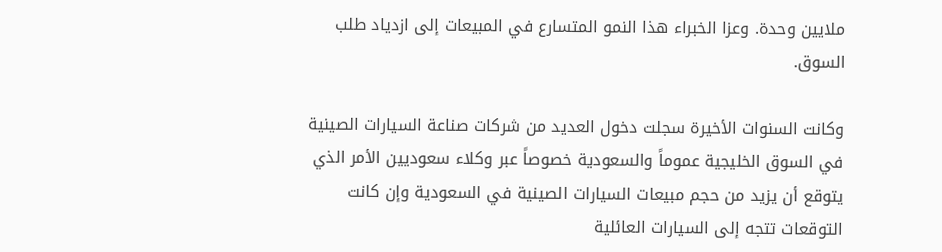ملايين وحدة. وعزا الخبراء هذا النمو المتسارع في المبيعات إلى ازدياد طلب السوق.

وكانت السنوات الأخيرة سجلت دخول العديد من شركات صناعة السيارات الصينية في السوق الخليجية عموماً والسعودية خصوصاً عبر وكلاء سعوديين الأمر الذي يتوقع أن يزيد من حجم مبيعات السيارات الصينية في السعودية وإن كانت التوقعات تتجه إلى السيارات العائلية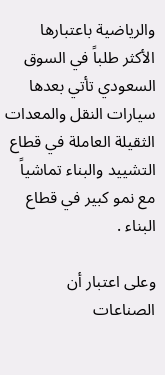والرياضية باعتبارها الأكثر طلباً في السوق السعودي تأتي بعدها سيارات النقل والمعدات الثقيلة العاملة في قطاع التشييد والبناء تماشياً مع نمو كبير في قطاع البناء .

وعلى اعتبار أن الصناعات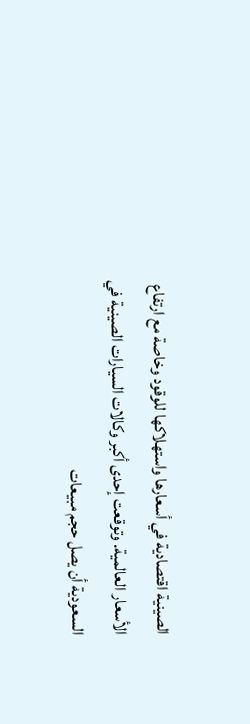الصينية اقتصادية في أسعارها واستهلاكها للوقود وخاصة مع ارتفاع الأسعار العالمية. وتوقعت إحدى أكبر وكالات السيارات الصينية في السعودية أن يصل حجم مبيعات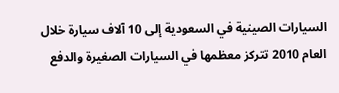السيارات الصينية في السعودية إلى 10 آلاف سيارة خلال العام 2010 تتركز معظمها في السيارات الصغيرة والدفع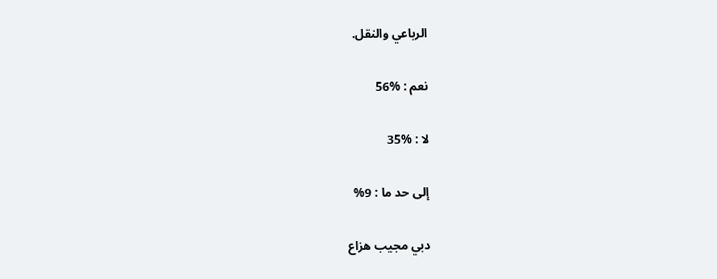الرباعي والنقل.

نعم : %56

لا : %35

إلى حد ما : 9%

دبي مجيب هزاع